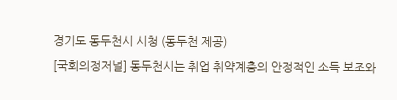경기도 동두천시 시청 (동두천 제공)
[국회의정저널] 동두천시는 취업 취약계층의 안정적인 소득 보조와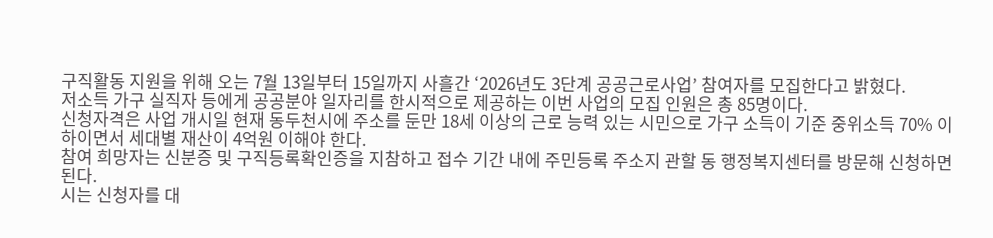구직활동 지원을 위해 오는 7월 13일부터 15일까지 사흘간 ‘2026년도 3단계 공공근로사업’ 참여자를 모집한다고 밝혔다.
저소득 가구 실직자 등에게 공공분야 일자리를 한시적으로 제공하는 이번 사업의 모집 인원은 총 85명이다.
신청자격은 사업 개시일 현재 동두천시에 주소를 둔만 18세 이상의 근로 능력 있는 시민으로 가구 소득이 기준 중위소득 70% 이하이면서 세대별 재산이 4억원 이해야 한다.
참여 희망자는 신분증 및 구직등록확인증을 지참하고 접수 기간 내에 주민등록 주소지 관할 동 행정복지센터를 방문해 신청하면 된다.
시는 신청자를 대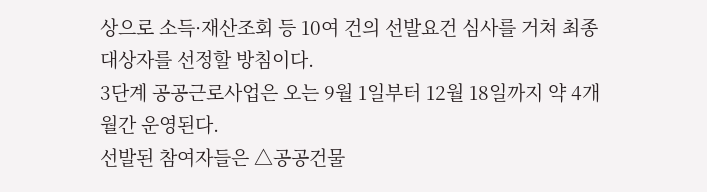상으로 소득·재산조회 등 10여 건의 선발요건 심사를 거쳐 최종 대상자를 선정할 방침이다.
3단계 공공근로사업은 오는 9월 1일부터 12월 18일까지 약 4개월간 운영된다.
선발된 참여자들은 △공공건물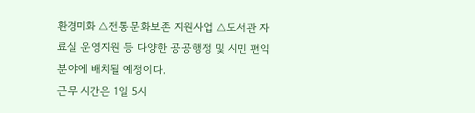환경미화 △전통문화보존 지원사업 △도서관 자료실 운영지원 등 다양한 공공행정 및 시민 편익 분야에 배치될 예정이다.
근무 시간은 1일 5시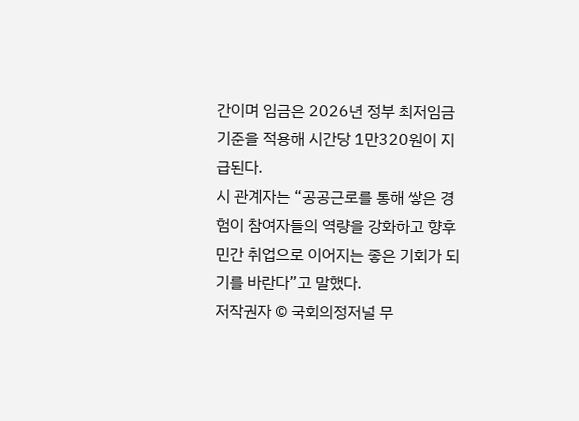간이며 임금은 2026년 정부 최저임금 기준을 적용해 시간당 1만320원이 지급된다.
시 관계자는 “공공근로를 통해 쌓은 경험이 참여자들의 역량을 강화하고 향후 민간 취업으로 이어지는 좋은 기회가 되기를 바란다”고 말했다.
저작권자 © 국회의정저널 무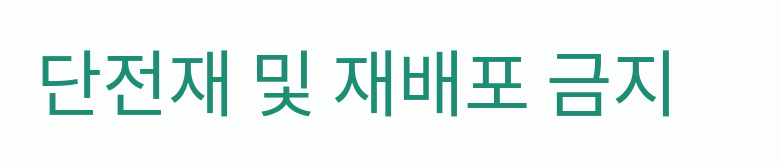단전재 및 재배포 금지